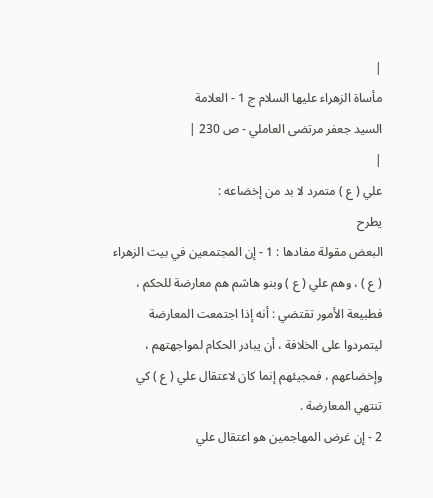|
مأساة الزهراء عليها السلام ج 1 - العلامة
السيد جعفر مرتضى العاملي - ص 230 |
|
علي ( ع ) متمرد لا بد من إخضاعه :
يطرح
البعض مقولة مفادها : 1 - إن المجتمعين في بيت الزهراء
( ع ) ، وهم علي ( ع ) وبنو هاشم هم معارضة للحكم ،
فطبيعة الأمور تقتضي : أنه إذا اجتمعت المعارضة
ليتمردوا على الخلافة ، أن يبادر الحكام لمواجهتهم ،
وإخضاعهم ، فمجيئهم إنما كان لاعتقال علي ( ع ) كي
تنتهي المعارضة .
2 - إن غرض المهاجمين هو اعتقال علي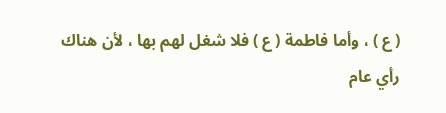( ع ) ، وأما فاطمة ( ع ) فلا شغل لهم بها ، لأن هناك
رأي عام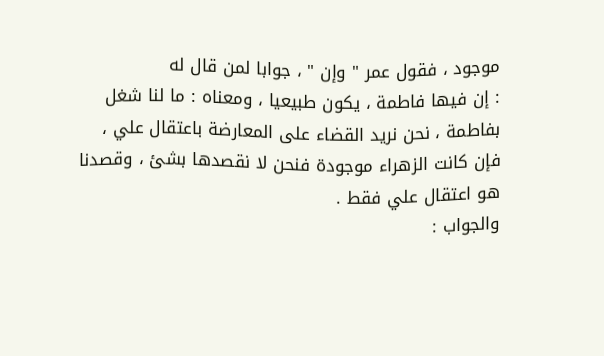موجود ، فقول عمر " وإن " ، جوابا لمن قال له
: إن فيها فاطمة ، يكون طبيعيا ، ومعناه : ما لنا شغل
بفاطمة ، نحن نريد القضاء على المعارضة باعتقال علي ،
فإن كانت الزهراء موجودة فنحن لا نقصدها بشئ ، وقصدنا
هو اعتقال علي فقط .
والجواب :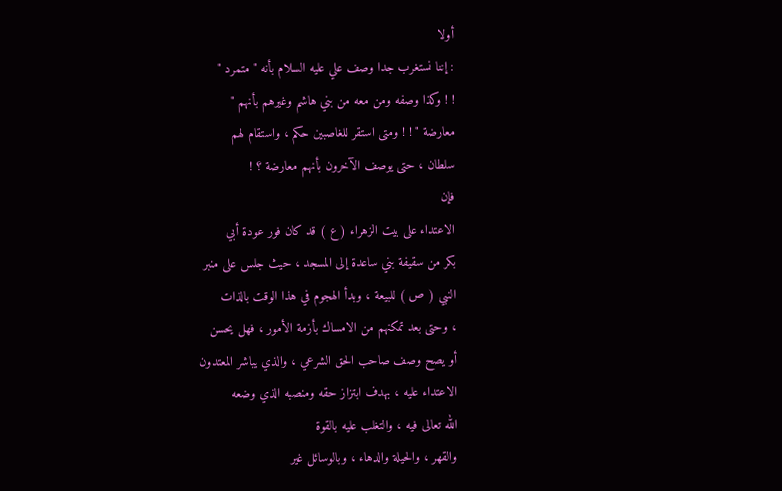أولا
: إننا نستغرب جدا وصف علي عليه السلام بأنه " متمرد "
! ! وكذا وصفه ومن معه من بني هاشم وغيرهم بأنهم "
معارضة " ! ! ومتى استقر للغاصبين حكم ، واستقام لهم
سلطان ، حتى يوصف الآخرون بأنهم معارضة ؟ !
فإن
الاعتداء على بيت الزهراء ( ع ) قد كان فور عودة أبي
بكر من سقيفة بني ساعدة إلى المسجد ، حيث جلس على منبر
النبي ( ص ) للبيعة ، وبدأ الهجوم في هذا الوقت بالذات
، وحتى بعد تمكنهم من الامساك بأزمة الأمور ، فهل يحسن
أو يصح وصف صاحب الحق الشرعي ، والذي يباشر المعتدون
الاعتداء عليه ، بهدف ابتزاز حقه ومنصبه الذي وضعه
الله تعالى فيه ، والتغلب عليه بالقوة
والقهر ، والحيلة والدهاء ، وبالوسائل غير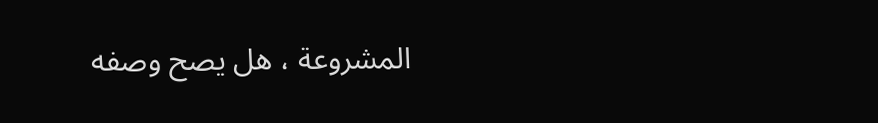المشروعة ، هل يصح وصفه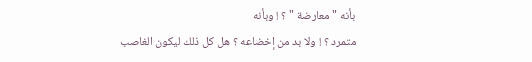بأنه " معارضة " ؟ ! وبأنه
متمرد ؟ ! ولا بد من إخضاعه ؟ هل كل ذلك ليكون الغاصب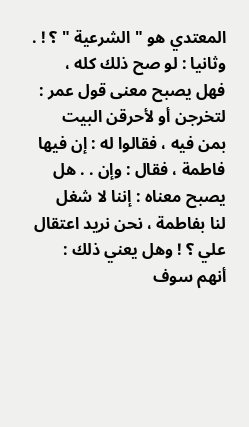المعتدي هو " الشرعية " ؟ ! .
وثانيا : لو صح ذلك كله ، فهل يصبح معنى قول عمر :
لتخرجن أو لأحرقن البيت بمن فيه ، فقالوا له : إن فيها
فاطمة ، فقال : وإن . . هل يصبح معناه : إننا لا شغل
لنا بفاطمة ، نحن نريد اعتقال علي ؟ ! وهل يعني ذلك :
أنهم سوف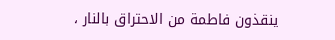ينقذون فاطمة من الاحتراق بالنار ،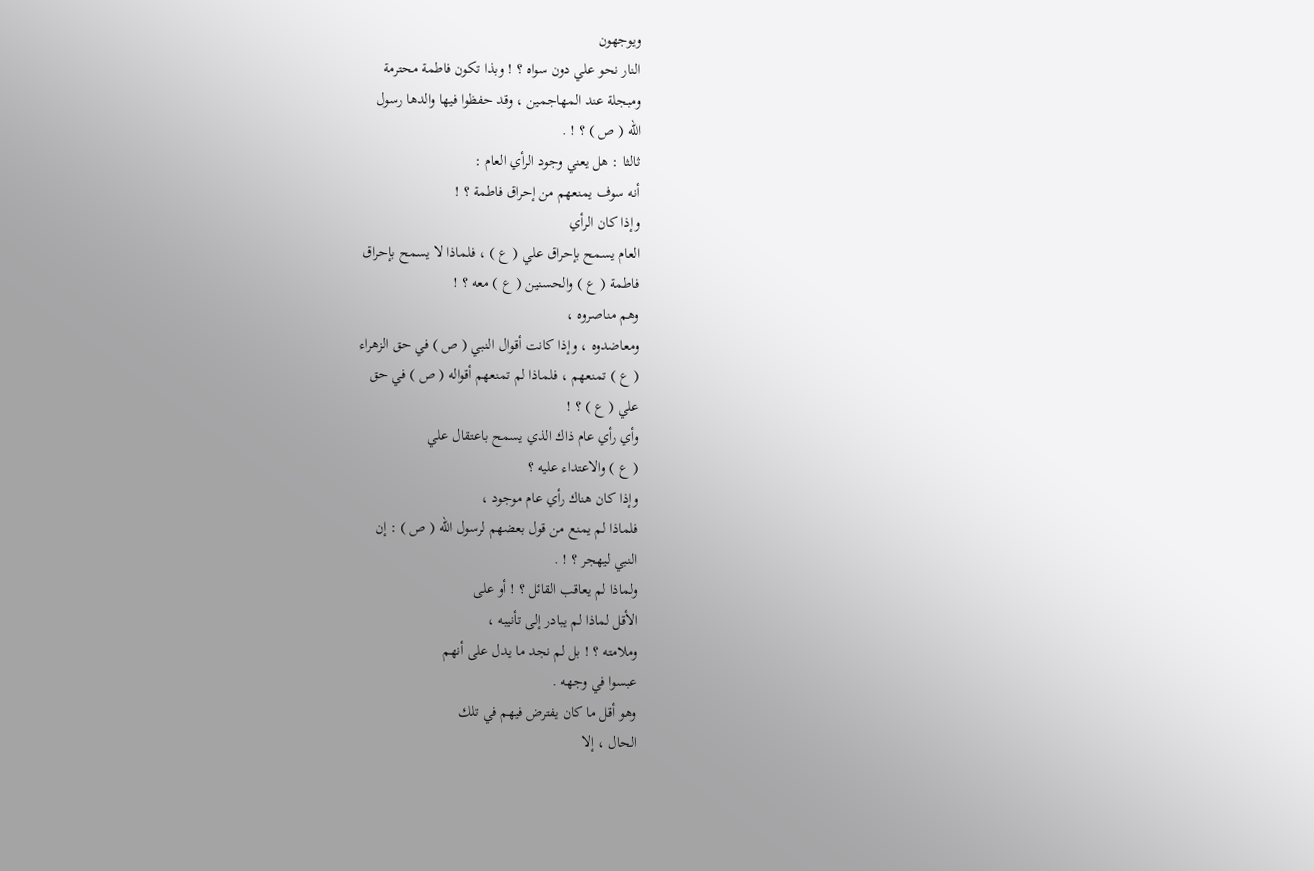ويوجهون
النار نحو علي دون سواه ؟ ! وبذا تكون فاطمة محترمة
ومبجلة عند المهاجمين ، وقد حفظوا فيها والدها رسول
الله ( ص ) ؟ ! .
ثالثا : هل يعني وجود الرأي العام :
أنه سوف يمنعهم من إحراق فاطمة ؟ !
وإذا كان الرأي
العام يسمح بإحراق علي ( ع ) ، فلماذا لا يسمح بإحراق
فاطمة ( ع ) والحسنين ( ع ) معه ؟ !
وهم مناصروه ،
ومعاضدوه ، وإذا كانت أقوال النبي ( ص ) في حق الزهراء
( ع ) تمنعهم ، فلماذا لم تمنعهم أقواله ( ص ) في حق
علي ( ع ) ؟ !
وأي رأي عام ذاك الذي يسمح باعتقال علي
( ع ) والاعتداء عليه ؟
وإذا كان هناك رأي عام موجود ،
فلماذا لم يمنع من قول بعضهم لرسول الله ( ص ) : إن
النبي ليهجر ؟ ! .
ولماذا لم يعاقب القائل ؟ ! أو على
الأقل لماذا لم يبادر إلى تأنيبه ،
وملامته ؟ ! بل لم نجد ما يدل على أنهم
عبسوا في وجهه .
وهو أقل ما كان يفترض فيهم في تلك
الحال ، إلا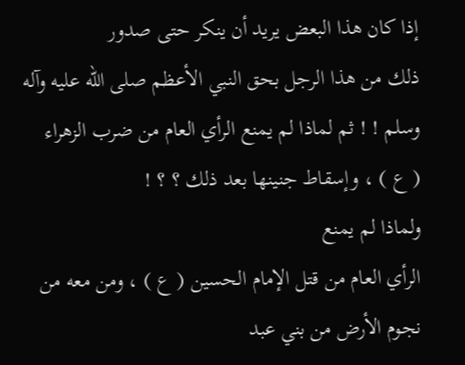إذا كان هذا البعض يريد أن ينكر حتى صدور
ذلك من هذا الرجل بحق النبي الأعظم صلى الله عليه وآله
وسلم ! ! ثم لماذا لم يمنع الرأي العام من ضرب الزهراء
( ع ) ، وإسقاط جنينها بعد ذلك ؟ ؟ !
ولماذا لم يمنع
الرأي العام من قتل الإمام الحسين ( ع ) ، ومن معه من
نجوم الأرض من بني عبد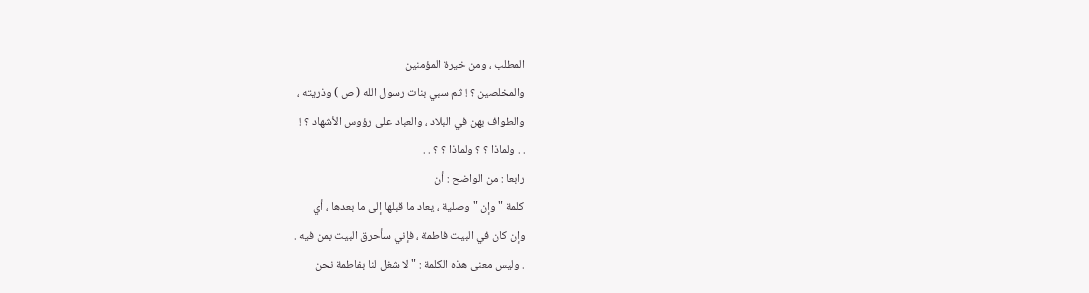المطلب ، ومن خيرة المؤمنين
والمخلصين ؟ ! ثم سبي بنات رسول الله ( ص ) وذريته ،
والطواف بهن في البلاد ، والعباد على رؤوس الأشهاد ؟ !
. . ولماذا ؟ ؟ ولماذا ؟ ؟ . .
رابعا : من الواضح : أن
كلمة " وإن " وصلية ، يعاد ما قبلها إلى ما بعدها ، أي
وإن كان في البيت فاطمة ، فإني سأحرق البيت بمن فيه .
. وليس معنى هذه الكلمة : " لا شغل لنا بفاطمة نحن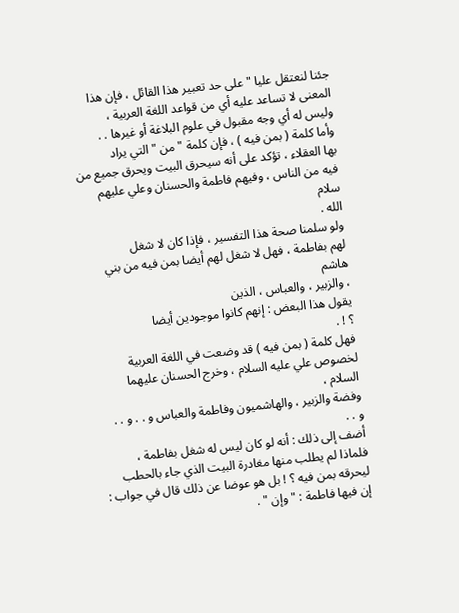جئنا لنعتقل عليا " على حد تعبير هذا القائل ، فإن هذا
المعنى لا تساعد عليه أي من قواعد اللغة العربية ،
وليس له أي وجه مقبول في علوم البلاغة أو غيرها . .
وأما كلمة ( بمن فيه ) ، فإن كلمة " من " التي يراد
بها العقلاء ، تؤكد على أنه سيحرق البيت ويحرق جميع من
فيه من الناس ، وفيهم فاطمة والحسنان وعلي عليهم سلام
الله .
ولو سلمنا صحة هذا التفسير ، فإذا كان لا شغل
لهم بفاطمة ، فهل لا شغل لهم أيضا بمن فيه من بني هاشم
، والزبير ، والعباس ، الذين
يقول هذا البعض : إنهم كانوا موجودين أيضا
؟ ! .
فهل كلمة ( بمن فيه ) قد وضعت في اللغة العربية
لخصوص علي عليه السلام ، وخرج الحسنان عليهما السلام ،
وفضة والزبير ، والهاشميون وفاطمة والعباس و . . و . .
و . .
أضف إلى ذلك : أنه لو كان ليس له شغل بفاطمة ،
فلماذا لم يطلب منها مغادرة البيت الذي جاء بالحطب
ليحرقه بمن فيه ؟ ! بل هو عوضا عن ذلك قال في جواب :
إن فيها فاطمة : " وإن " .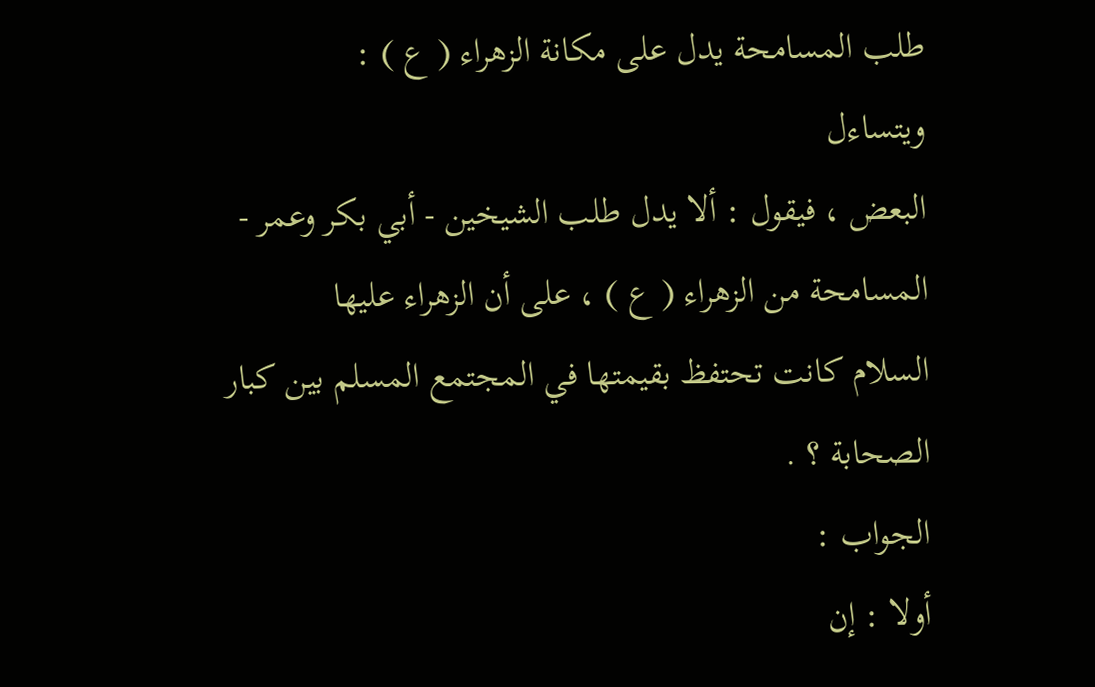طلب المسامحة يدل على مكانة الزهراء ( ع ) :
ويتساءل
البعض ، فيقول : ألا يدل طلب الشيخين - أبي بكر وعمر -
المسامحة من الزهراء ( ع ) ، على أن الزهراء عليها
السلام كانت تحتفظ بقيمتها في المجتمع المسلم بين كبار
الصحابة ؟ .
الجواب :
أولا : إن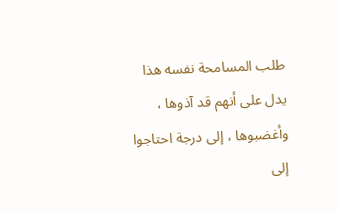طلب المسامحة نفسه هذا
يدل على أنهم قد آذوها ، وأغضبوها ، إلى درجة احتاجوا
إلى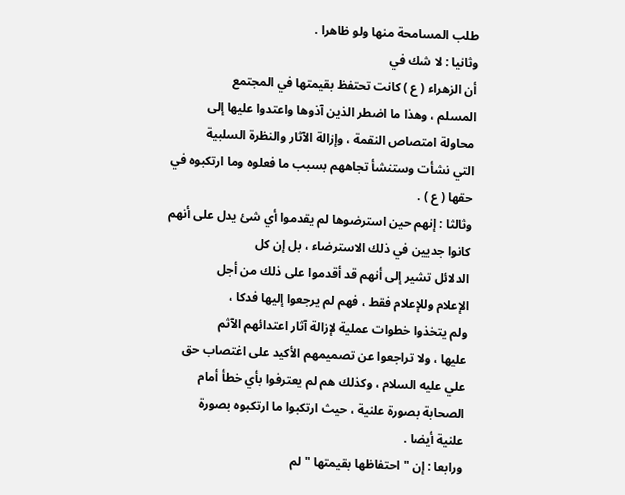طلب المسامحة منها ولو ظاهرا .
وثانيا : لا شك في
أن الزهراء ( ع ) كانت تحتفظ بقيمتها في المجتمع
المسلم ، وهذا ما اضطر الذين آذوها واعتدوا عليها إلى
محاولة امتصاص النقمة ، وإزالة الآثار والنظرة السلبية
التي نشأت وستنشأ تجاههم بسبب ما فعلوه وما ارتكبوه في
حقها ( ع ) .
وثالثا : إنهم حين استرضوها لم يقدموا أي شئ يدل على أنهم
كانوا جديين في ذلك الاسترضاء ، بل إن كل
الدلائل تشير إلى أنهم قد أقدموا على ذلك من أجل
الإعلام وللإعلام فقط ، فهم لم يرجعوا إليها فدكا ،
ولم يتخذوا خطوات عملية لإزالة آثار اعتدائهم الآثم
عليها ، ولا تراجعوا عن تصميمهم الأكيد على اغتصاب حق
علي عليه السلام ، وكذلك هم لم يعترفوا بأي خطأ أمام
الصحابة بصورة علنية ، حيث ارتكبوا ما ارتكبوه بصورة
علنية أيضا .
ورابعا : إن " احتفاظها بقيمتها " لم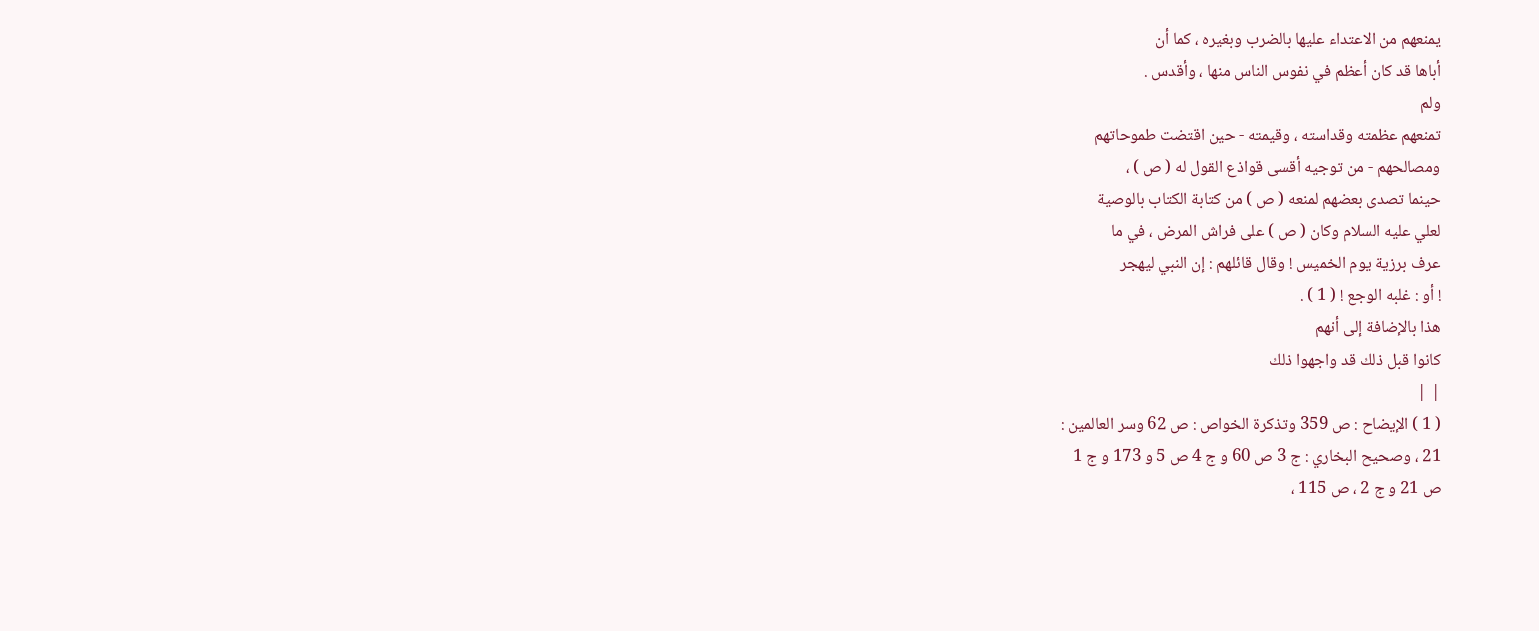يمنعهم من الاعتداء عليها بالضرب وبغيره ، كما أن
أباها قد كان أعظم في نفوس الناس منها ، وأقدس .
ولم
تمنعهم عظمته وقداسته ، وقيمته - حين اقتضت طموحاتهم
ومصالحهم - من توجيه أقسى قواذع القول له ( ص ) ،
حينما تصدى بعضهم لمنعه ( ص ) من كتابة الكتاب بالوصية
لعلي عليه السلام وكان ( ص ) على فراش المرض ، في ما
عرف برزية يوم الخميس ! وقال قائلهم : إن النبي ليهجر
! أو : غلبه الوجع ! ( 1 ) .
هذا بالإضافة إلى أنهم
كانوا قبل ذلك قد واجهوا ذلك
| |
( 1 ) الإيضاح : ص 359 وتذكرة الخواص : ص 62 وسر العالمين :
21 ، وصحيح البخاري : ج 3 ص 60 و ج 4 ص 5 و 173 و ج 1
ص 21 و ج 2 ، ص 115 ،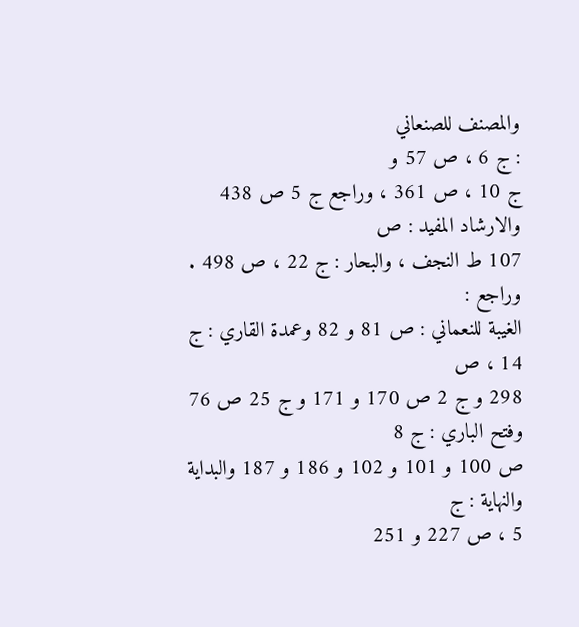والمصنف للصنعاني
: ج 6 ، ص 57 و
ج 10 ، ص 361 ، وراجع ج 5 ص 438 والارشاد المفيد : ص
107 ط النجف ، والبحار : ج 22 ، ص 498 . وراجع :
الغيبة للنعماني : ص 81 و 82 وعمدة القاري : ج 14 ، ص
298 و ج 2 ص 170 و 171 و ج 25 ص 76 وفتح الباري : ج 8
ص 100 و 101 و 102 و 186 و 187 والبداية والنهاية : ج
5 ، ص 227 و 251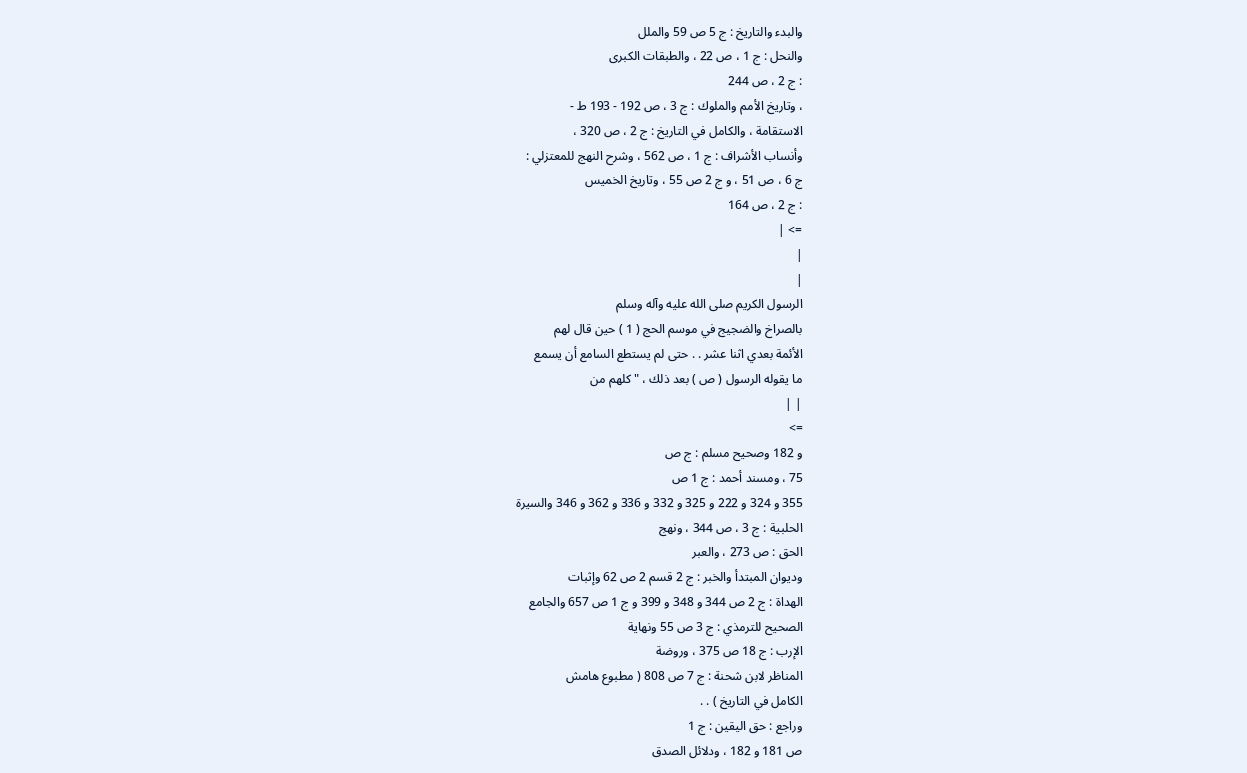والبدء والتاريخ : ج 5 ص 59 والملل
والنحل : ج 1 ، ص 22 ، والطبقات الكبرى
: ج 2 ، ص 244
، وتاريخ الأمم والملوك : ج 3 ، ص 192 - 193 ط -
الاستقامة ، والكامل في التاريخ : ج 2 ، ص 320 ،
وأنساب الأشراف : ج 1 ، ص 562 ، وشرح النهج للمعتزلي :
ج 6 ، ص 51 ، و ج 2 ص 55 ، وتاريخ الخميس
: ج 2 ، ص 164
=> |
|
|
الرسول الكريم صلى الله عليه وآله وسلم
بالصراخ والضجيج في موسم الحج ( 1 ) حين قال لهم
الأئمة بعدي اثنا عشر . . حتى لم يستطع السامع أن يسمع
ما يقوله الرسول ( ص ) بعد ذلك ، " كلهم من
| |
=>
و 182 وصحيح مسلم : ج ص
75 ، ومسند أحمد : ج 1 ص
355 و 324 و 222 و 325 و 332 و 336 و 362 و 346 والسيرة
الحلبية : ج 3 ، ص 344 ، ونهج
الحق : ص 273 ، والعبر
وديوان المبتدأ والخبر : ج 2 قسم 2 ص 62 وإثبات
الهداة : ج 2 ص 344 و 348 و 399 و ج 1 ص 657 والجامع
الصحيح للترمذي : ج 3 ص 55 ونهاية
الإرب : ج 18 ص 375 ، وروضة
المناظر لابن شحنة : ج 7 ص 808 ( مطبوع هامش
الكامل في التاريخ ) . .
وراجع : حق اليقين : ج 1
ص 181 و 182 ، ودلائل الصدق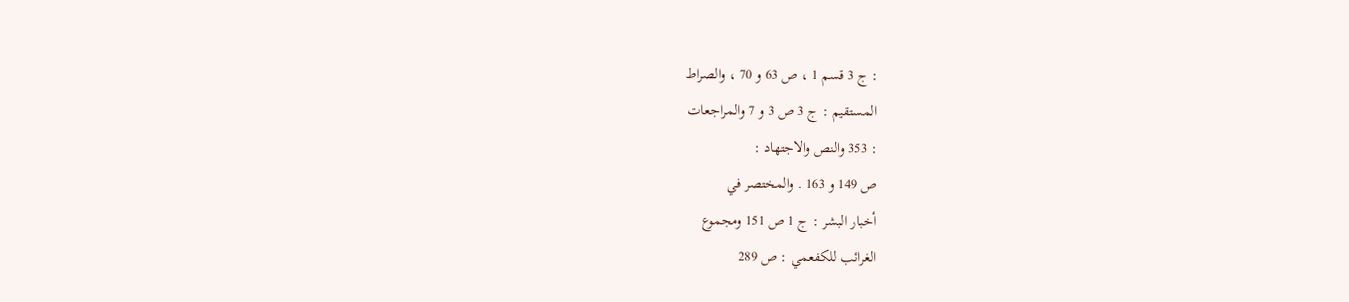: ج 3 قسم 1 ، ص 63 و 70 ، والصراط
المستقيم : ج 3 ص 3 و 7 والمراجعات
: 353 والنص والاجتهاد :
ص 149 و 163 . والمختصر في
أخبار البشر : ج 1 ص 151 ومجموع
الغرائب للكفعمي : ص 289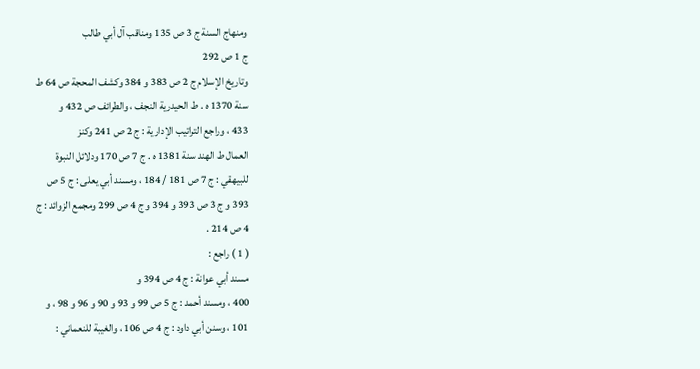ومنهاج السنة ج 3 ص 135 ومناقب آل أبي طالب
ج 1 ص 292
وتاريخ الإسلام ج 2 ص 383 و 384 وكشف المحجة ص 64 ط
سنة 1370 ه . ط الحيدرية النجف ، والطرائف ص 432 و
433 ، وراجع التراتيب الإدارية : ج 2 ص 241 وكنز
العمال ط الهند سنة 1381 ه . ج 7 ص 170 ودلائل النبوة
للبيهقي : ج 7 ص 181 / 184 ، ومسند أبي يعلى : ج 5 ص
393 و ج 3 ص 393 و 394 و ج 4 ص 299 ومجمع الزوائد : ج
4 ص 214 .
( 1 ) راجع :
مسند أبي عوانة : ج 4 ص 394 و
400 ، ومسند أحمد : ج 5 ص 99 و 93 و 90 و 96 و 98 ، و
101 ، وسنن أبي داود : ج 4 ص 106 ، والغيبة للنعماني :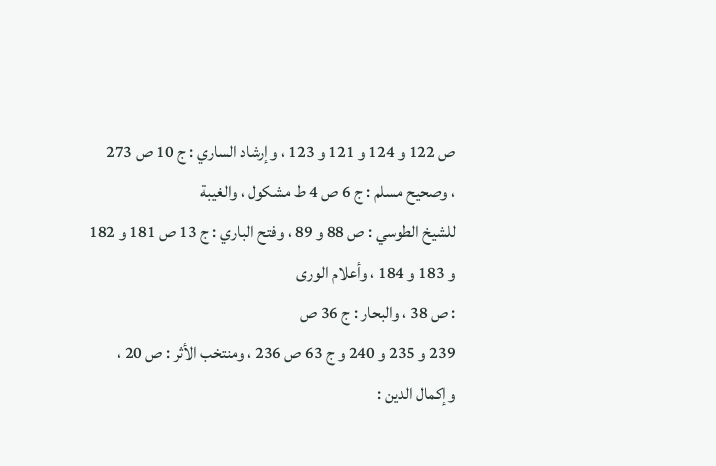ص 122 و 124 و 121 و 123 ، وإرشاد الساري : ج 10 ص 273
، وصحيح مسلم : ج 6 ص 4 ط مشكول ، والغيبة
للشيخ الطوسي : ص 88 و 89 ، وفتح الباري : ج 13 ص 181 و 182
و 183 و 184 ، وأعلام الورى
: ص 38 ، والبحار : ج 36 ص
239 و 235 و 240 و ج 63 ص 236 ، ومنتخب الأثر : ص 20 ،
وإكمال الدين :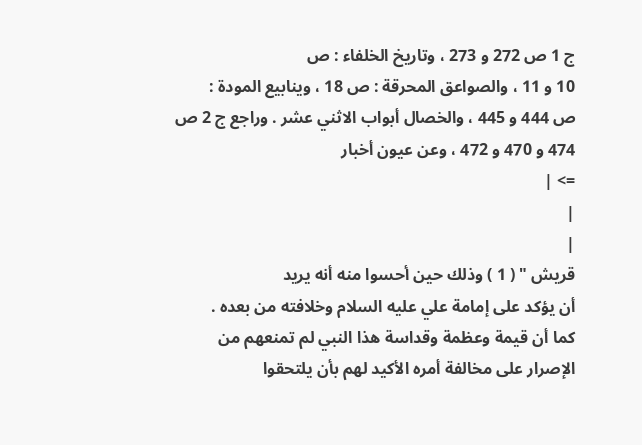ج 1 ص 272 و 273 ، وتاريخ الخلفاء : ص
10 و 11 ، والصواعق المحرقة : ص 18 ، وينابيع المودة :
ص 444 و 445 ، والخصال أبواب الاثني عشر . وراجع ج 2 ص
474 و 470 و 472 ، وعن عيون أخبار
=> |
|
|
قريش " ( 1 ) وذلك حين أحسوا منه أنه يريد
أن يؤكد على إمامة علي عليه السلام وخلافته من بعده .
كما أن قيمة وعظمة وقداسة هذا النبي لم تمنعهم من
الإصرار على مخالفة أمره الأكيد لهم بأن يلتحقوا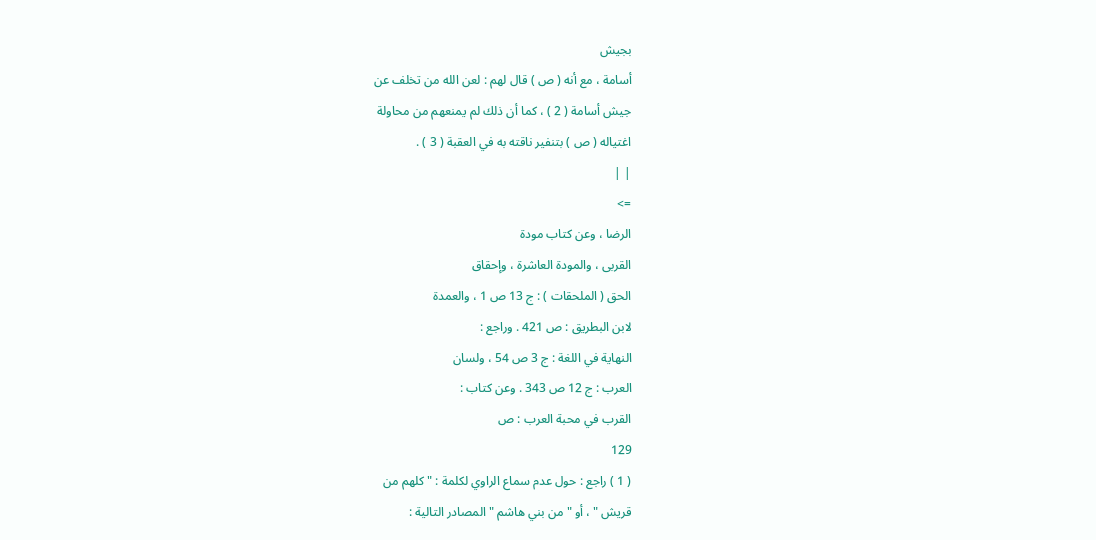بجيش
أسامة ، مع أنه ( ص ) قال لهم : لعن الله من تخلف عن
جيش أسامة ( 2 ) ، كما أن ذلك لم يمنعهم من محاولة
اغتياله ( ص ) بتنفير ناقته به في العقبة ( 3 ) .
| |
=>
الرضا ، وعن كتاب مودة
القربى ، والمودة العاشرة ، وإحقاق
الحق ( الملحقات ) : ج 13 ص 1 ، والعمدة
لابن البطريق : ص 421 . وراجع :
النهاية في اللغة : ج 3 ص 54 ، ولسان
العرب : ج 12 ص 343 . وعن كتاب :
القرب في محبة العرب : ص
129
( 1 ) راجع : حول عدم سماع الراوي لكلمة : " كلهم من
قريش " ، أو " من بني هاشم " المصادر التالية :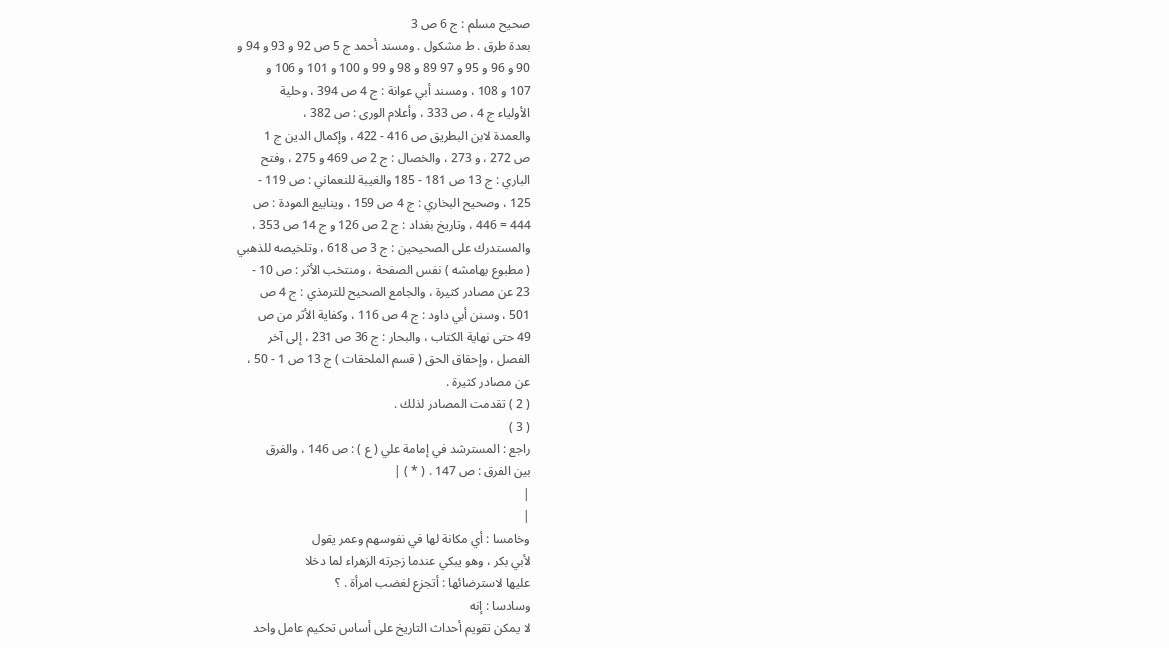صحيح مسلم : ج 6 ص 3
بعدة طرق . ط مشكول . ومسند أحمد ج 5 ص 92 و 93 و 94 و
90 و 96 و 95 و 97 89 و 98 و 99 و 100 و 101 و 106 و
107 و 108 ، ومسند أبي عوانة : ج 4 ص 394 ، وحلية
الأولياء ج 4 ، ص 333 ، وأعلام الورى : ص 382 ،
والعمدة لابن البطريق ص 416 - 422 ، وإكمال الدين ج 1
ص 272 ، و 273 ، والخصال : ج 2 ص 469 و 275 ، وفتح
الباري : ج 13 ص 181 - 185 والغيبة للنعماني : ص 119 -
125 ، وصحيح البخاري : ج 4 ص 159 ، وينابيع المودة : ص
444 = 446 ، وتاريخ بغداد : ج 2 ص 126 و ج 14 ص 353 ،
والمستدرك على الصحيحين : ج 3 ص 618 ، وتلخيصه للذهبي
( مطبوع بهامشه ) نفس الصفحة ، ومنتخب الأثر : ص 10 -
23 عن مصادر كثيرة ، والجامع الصحيح للترمذي : ج 4 ص
501 ، وسنن أبي داود : ج 4 ص 116 ، وكفاية الأثر من ص
49 حتى نهاية الكتاب ، والبحار : ج 36 ص 231 ، إلى آخر
الفصل ، وإحقاق الحق ( قسم الملحقات ) ج 13 ص 1 - 50 ،
عن مصادر كثيرة .
( 2 ) تقدمت المصادر لذلك .
( 3 )
راجع : المسترشد في إمامة علي ( ع ) : ص 146 ، والفرق
بين الفرق : ص 147 . ( * ) |
|
|
وخامسا : أي مكانة لها في نفوسهم وعمر يقول
لأبي بكر ، وهو يبكي عندما زجرته الزهراء لما دخلا
عليها لاسترضائها : أتجزع لغضب امرأة . ؟
وسادسا : إنه
لا يمكن تقويم أحداث التاريخ على أساس تحكيم عامل واحد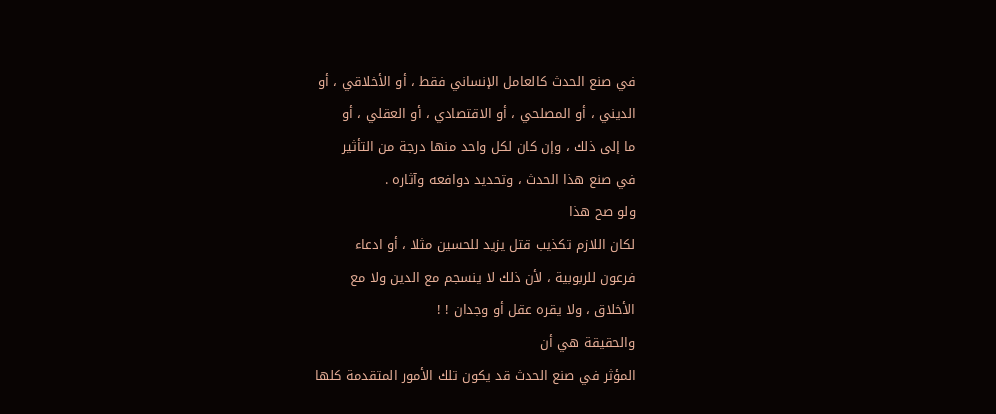في صنع الحدث كالعامل الإنساني فقط ، أو الأخلاقي ، أو
الديني ، أو المصلحي ، أو الاقتصادي ، أو العقلي ، أو
ما إلى ذلك ، وإن كان لكل واحد منها درجة من التأثير
في صنع هذا الحدث ، وتحديد دوافعه وآثاره .
ولو صح هذا
لكان اللازم تكذيب قتل يزيد للحسين مثلا ، أو ادعاء
فرعون للربوبية ، لأن ذلك لا ينسجم مع الدين ولا مع
الأخلاق ، ولا يقره عقل أو وجدان ! !
والحقيقة هي أن
المؤثر في صنع الحدث قد يكون تلك الأمور المتقدمة كلها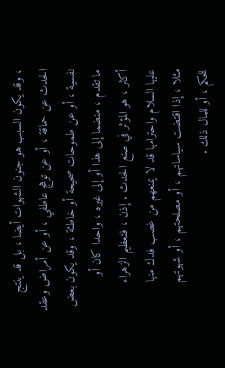، وقد يكون السبب هو جنون الشهوات أيضا ، بل قد ينتج
الحدث عن حماقة ، أو عن توهج عاطفي ، أو عن أمراض وعقد
نفسية ، أو عن طموحات صحيحة أو خاطئة ، وقد يكون بعض
ما تقدم ، منضما إلى هذا أو إلى غيره ، واحدا كان أو
أكثر ، هو المؤثر في صنع الحدث . إذن ، فتعظيم الزهراء
عليها السلام واحترامها قد لا يمنعهم من غصب فدك منها
مثلا ، إذا اقتضت سياساتهم ، أو مصلحتهم ، أو شهوتهم
للحكم ، أو للمال ذلك .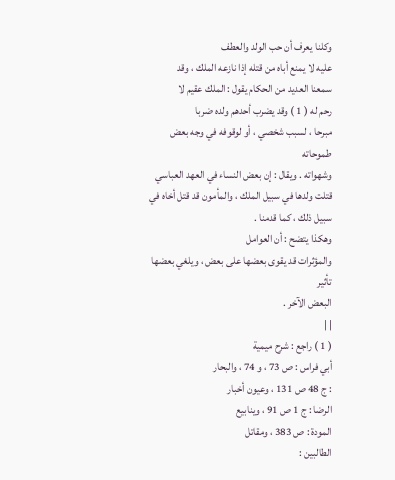وكلنا يعرف أن حب الولد والعطف
عليه لا يمنع أباه من قتله إذا نازعه الملك ، وقد
سمعنا العديد من الحكام يقول : الملك عقيم لا
رحم له ( 1 ) وقد يضرب أحدهم ولده ضربا
مبرحا ، لسبب شخصي ، أو لوقوفه في وجه بعض طموحاته
وشهواته . ويقال : إن بعض النساء في العهد العباسي
قتلت ولدها في سبيل الملك ، والمأمون قد قتل أخاه في
سبيل ذلك ، كما قدمنا .
وهكذا يتضح : أن العوامل
والمؤثرات قد يقوى بعضها على بعض ، ويلغي بعضها تأثير
البعض الآخر .
| |
( 1 ) راجع : شرح ميمية
أبي فراس : ص 73 ، و 74 ، والبحار
: ج 48 ص 131 ، وعيون أخبار
الرضا : ج 1 ص 91 ، وينابيع
المودة : ص 383 ، ومقاتل
الطالبين :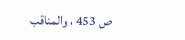ص 453 ، والمناقب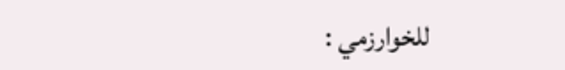للخوارزمي :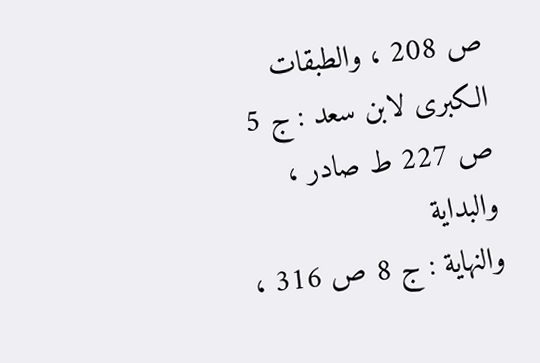ص 208 ، والطبقات
الكبرى لابن سعد : ج 5 ص 227 ط صادر ، والبداية
والنهاية : ج 8 ص 316 ،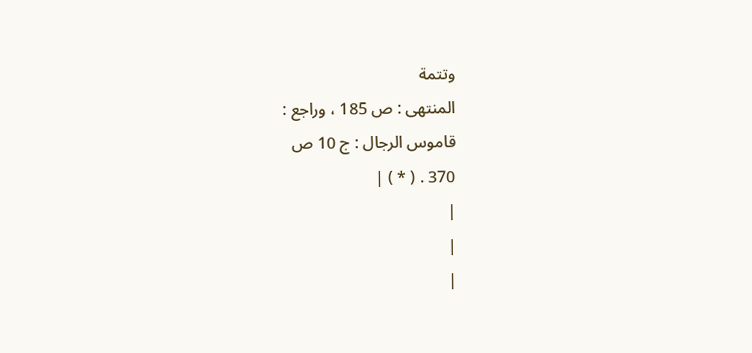وتتمة
المنتهى : ص 185 ، وراجع :
قاموس الرجال : ج 10 ص
370 . ( * ) |
|
|
|